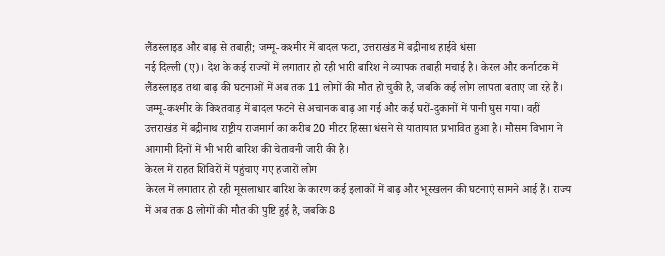लैंडस्लाइड और बाढ़ से तबाही; जम्मू-कश्मीर में बादल फटा, उत्तराखंड में बद्रीनाथ हाईवे धंसा
नई दिल्ली (ए)। देश के कई राज्यों में लगातार हो रही भारी बारिश ने व्यापक तबाही मचाई है। केरल और कर्नाटक में लैंडस्लाइड तथा बाढ़ की घटनाओं में अब तक 11 लोगों की मौत हो चुकी है, जबकि कई लोग लापता बताए जा रहे हैं। जम्मू-कश्मीर के किश्तवाड़ में बादल फटने से अचानक बाढ़ आ गई और कई घरों-दुकानों में पानी घुस गया। वहीं उत्तराखंड में बद्रीनाथ राष्ट्रीय राजमार्ग का करीब 20 मीटर हिस्सा धंसने से यातायात प्रभावित हुआ है। मौसम विभाग ने आगामी दिनों में भी भारी बारिश की चेतावनी जारी की है।
केरल में राहत शिविरों में पहुंचाए गए हजारों लोग
केरल में लगातार हो रही मूसलाधार बारिश के कारण कई इलाकों में बाढ़ और भूस्खलन की घटनाएं सामने आई हैं। राज्य में अब तक 8 लोगों की मौत की पुष्टि हुई है, जबकि 8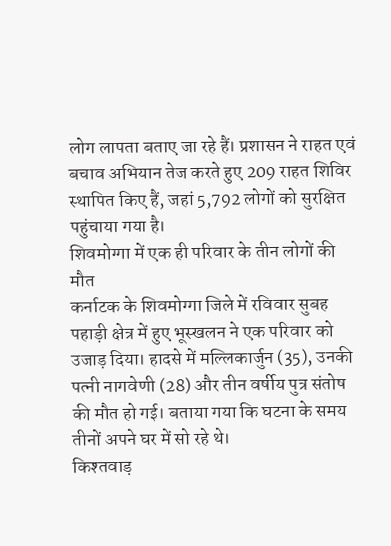लोग लापता बताए जा रहे हैं। प्रशासन ने राहत एवं बचाव अभियान तेज करते हुए 209 राहत शिविर स्थापित किए हैं, जहां 5,792 लोगों को सुरक्षित पहुंचाया गया है।
शिवमोग्गा में एक ही परिवार के तीन लोगों की मौत
कर्नाटक के शिवमोग्गा जिले में रविवार सुबह पहाड़ी क्षेत्र में हुए भूस्खलन ने एक परिवार को उजाड़ दिया। हादसे में मल्लिकार्जुन (35), उनकी पत्नी नागवेणी (28) और तीन वर्षीय पुत्र संतोष की मौत हो गई। बताया गया कि घटना के समय तीनों अपने घर में सो रहे थे।
किश्तवाड़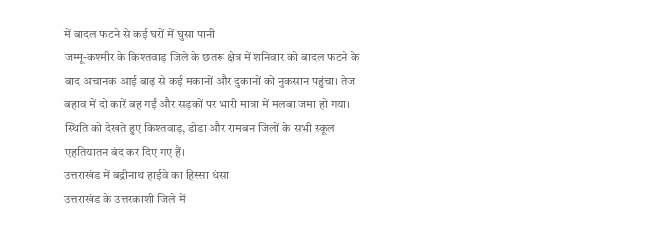में बादल फटने से कई घरों में घुसा पानी
जम्मू-कश्मीर के किश्तवाड़ जिले के छतरू क्षेत्र में शनिवार को बादल फटने के बाद अचानक आई बाढ़ से कई मकानों और दुकानों को नुकसान पहुंचा। तेज बहाव में दो कारें बह गईं और सड़कों पर भारी मात्रा में मलबा जमा हो गया। स्थिति को देखते हुए किश्तवाड़, डोडा और रामबन जिलों के सभी स्कूल एहतियातन बंद कर दिए गए हैं।
उत्तराखंड में बद्रीनाथ हाईवे का हिस्सा धंसा
उत्तराखंड के उत्तरकाशी जिले में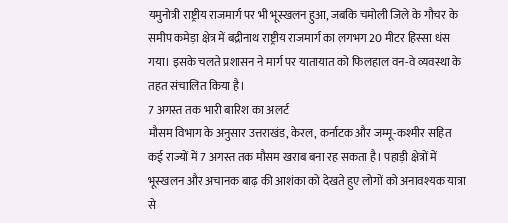यमुनोत्री राष्ट्रीय राजमार्ग पर भी भूस्खलन हुआ, जबकि चमोली जिले के गौचर के समीप कमेड़ा क्षेत्र में बद्रीनाथ राष्ट्रीय राजमार्ग का लगभग 20 मीटर हिस्सा धंस गया। इसके चलते प्रशासन ने मार्ग पर यातायात को फिलहाल वन-वे व्यवस्था के तहत संचालित किया है।
7 अगस्त तक भारी बारिश का अलर्ट
मौसम विभाग के अनुसार उत्तराखंड, केरल, कर्नाटक और जम्मू-कश्मीर सहित कई राज्यों में 7 अगस्त तक मौसम खराब बना रह सकता है। पहाड़ी क्षेत्रों में भूस्खलन और अचानक बाढ़ की आशंका को देखते हुए लोगों को अनावश्यक यात्रा से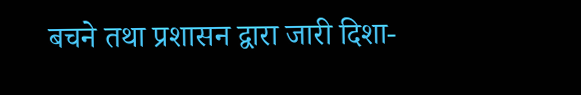बचने तथा प्रशासन द्वारा जारी दिशा-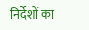निर्देशों का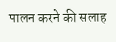पालन करने की सलाह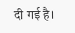दी गई है।